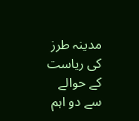مدینہ طرز کی ریاست کے حوالے سے دو اہم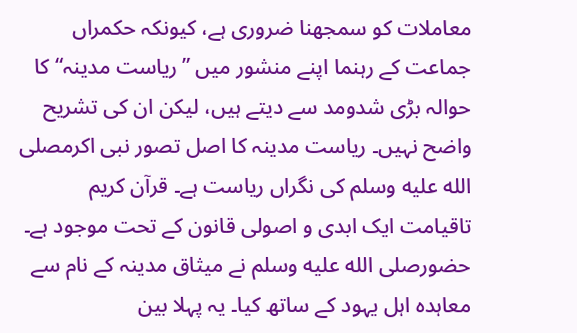معاملات کو سمجھنا ضروری ہے، کیونکہ حکمراں جماعت کے رہنما اپنے منشور میں ”ریاست مدینہ“ کا حوالہ بڑی شدومد سے دیتے ہیں، لیکن ان کی تشریح واضح نہیں۔ ریاست مدینہ کا اصل تصور نبی اکرمصلى الله عليه وسلم کی نگراں ریاست ہے۔ قرآن کریم تاقیامت ایک ابدی و اصولی قانون کے تحت موجود ہے۔
حضورصلى الله عليه وسلم نے میثاق مدینہ کے نام سے معاہدہ اہل یہود کے ساتھ کیا۔ یہ پہلا بین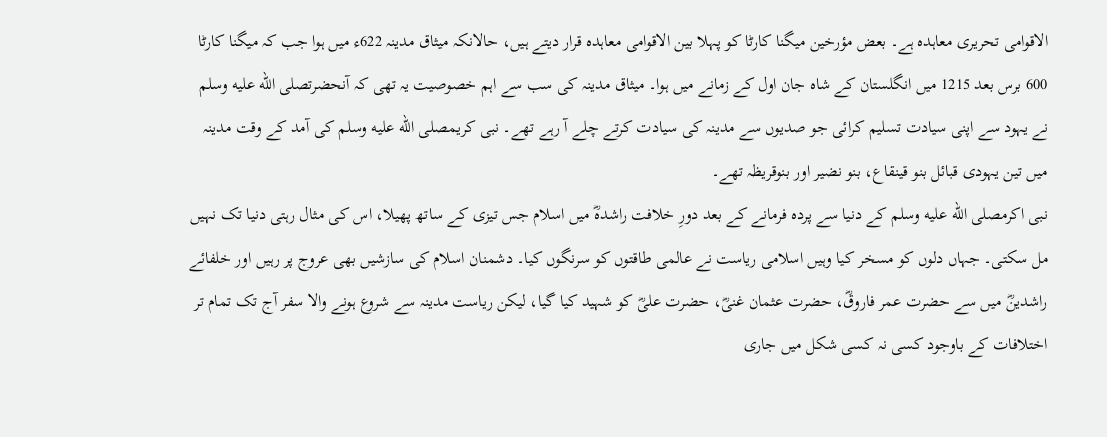الاقوامی تحریری معاہدہ ہے۔ بعض مؤرخین میگنا کارٹا کو پہلا بین الاقوامی معاہدہ قرار دیتے ہیں، حالانکہ میثاق مدینہ 622ء میں ہوا جب کہ میگنا کارٹا 600 برس بعد 1215 میں انگلستان کے شاہ جان اول کے زمانے میں ہوا۔ میثاق مدینہ کی سب سے اہم خصوصیت یہ تھی کہ آنحضرتصلى الله عليه وسلم نے یہود سے اپنی سیادت تسلیم کرائی جو صدیوں سے مدینہ کی سیادت کرتے چلے آ رہے تھے۔ نبی کریمصلى الله عليه وسلم کی آمد کے وقت مدینہ میں تین یہودی قبائل بنو قینقاع، بنو نضیر اور بنوقریظہ تھے۔
نبی اکرمصلى الله عليه وسلم کے دنیا سے پردہ فرمانے کے بعد دورِ خلافت راشدہؓ میں اسلام جس تیزی کے ساتھ پھیلا، اس کی مثال رہتی دنیا تک نہیں مل سکتی۔ جہاں دلوں کو مسخر کیا وہیں اسلامی ریاست نے عالمی طاقتوں کو سرنگوں کیا۔ دشمنان اسلام کی سازشیں بھی عروج پر رہیں اور خلفائے راشدینؓ میں سے حضرت عمر فاروقؓ، حضرت عثمان غنیؓ، حضرت علیؓ کو شہید کیا گیا، لیکن ریاست مدینہ سے شروع ہونے والا سفر آج تک تمام تر اختلافات کے باوجود کسی نہ کسی شکل میں جاری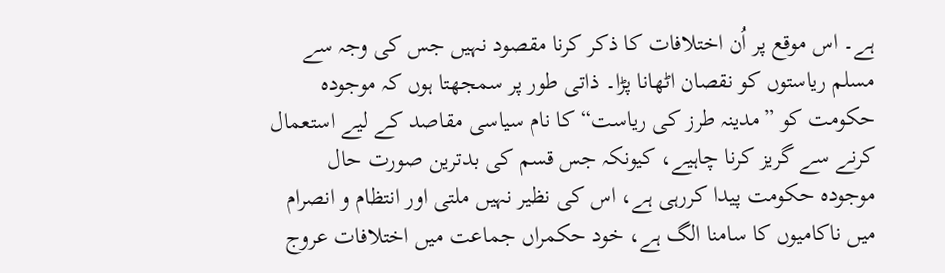ہے۔ اس موقع پر اُن اختلافات کا ذکر کرنا مقصود نہیں جس کی وجہ سے مسلم ریاستوں کو نقصان اٹھانا پڑا۔ ذاتی طور پر سمجھتا ہوں کہ موجودہ حکومت کو ”مدینہ طرز کی ریاست“ کا نام سیاسی مقاصد کے لیے استعمال کرنے سے گریز کرنا چاہیے، کیونکہ جس قسم کی بدترین صورت حال موجودہ حکومت پیدا کررہی ہے، اس کی نظیر نہیں ملتی اور انتظام و انصرام میں ناکامیوں کا سامنا الگ ہے، خود حکمراں جماعت میں اختلافات عروج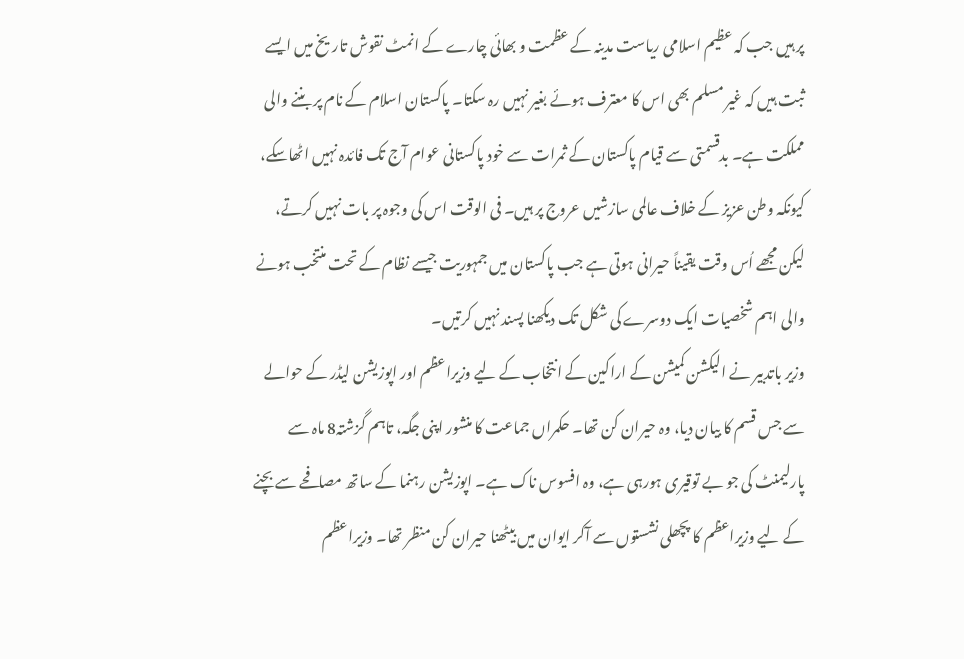پر ہیں جب کہ عظیم اسلامی ریاست مدینہ کے عظمت و بھائی چارے کے انمٹ نقوش تاریخ میں ایسے ثبت ہیں کہ غیر مسلم بھی اس کا معترف ہوئے بغیر نہیں رہ سکتا۔ پاکستان اسلام کے نام پر بننے والی مملکت ہے۔ بدقسمتی سے قیام پاکستان کے ثمرات سے خود پاکستانی عوام آج تک فائدہ نہیں اٹھاسکے، کیونکہ وطن عزیز کے خلاف عالمی سازشیں عروج پر ہیں۔ فی الوقت اس کی وجوہ پر بات نہیں کرتے، لیکن مجھے اُس وقت یقیناً حیرانی ہوتی ہے جب پاکستان میں جمہوریت جیسے نظام کے تحت منتخب ہونے والی اہم شخصیات ایک دوسرے کی شکل تک دیکھنا پسند نہیں کرتیں۔
وزیر باتدبیر نے الیکشن کمیشن کے اراکین کے انتخاب کے لیے وزیراعظم اور اپوزیشن لیڈر کے حوالے سے جس قسم کا بیان دیا، وہ حیران کن تھا۔ حکمراں جماعت کا منشور اپنی جگہ، تاہم گزشتہ8 ماہ سے پارلیمنٹ کی جو بے توقیری ہورہی ہے، وہ افسوس ناک ہے۔ اپوزیشن رہنما کے ساتھ مصافحے سے بچنے کے لیے وزیراعظم کا پچھلی نشستوں سے آکر ایوان میں بیٹھنا حیران کن منظر تھا۔ وزیراعظم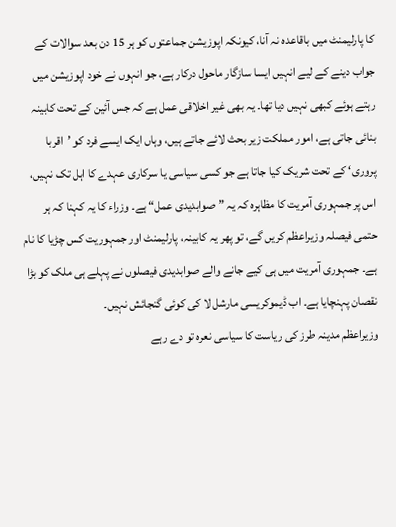کا پارلیمنٹ میں باقاعدہ نہ آنا، کیونکہ اپوزیشن جماعتوں کو ہر 15 دن بعد سوالات کے جواب دینے کے لیے انہیں ایسا سازگار ماحول درکار ہے، جو انہوں نے خود اپوزیشن میں رہتے ہوئے کبھی نہیں دیا تھا۔ یہ بھی غیر اخلاقی عمل ہے کہ جس آئین کے تحت کابینہ بنائی جاتی ہے، امور مملکت زیر بحث لائے جاتے ہیں، وہاں ایک ایسے فرد کو ’اقربا پروری‘ کے تحت شریک کیا جاتا ہے جو کسی سیاسی یا سرکاری عہدے کا اہل تک نہیں، اس پر جمہوری آمریت کا مظاہرہ کہ یہ ”صوابدیدی عمل“ ہے۔ وزراء کا یہ کہنا کہ ہر حتمی فیصلہ وزیراعظم کریں گے، تو پھر یہ کابینہ، پارلیمنٹ اور جمہوریت کس چڑیا کا نام ہے۔ جمہوری آمریت میں ہی کیے جانے والے صوابدیدی فیصلوں نے پہلے ہی ملک کو بڑا نقصان پہنچایا ہے۔ اب ڈیموکریسی مارشل لا کی کوئی گنجائش نہیں۔
وزیراعظم مدینہ طرز کی ریاست کا سیاسی نعرہ تو دے رہے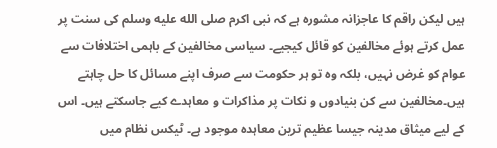ہیں لیکن راقم کا عاجزانہ مشورہ ہے کہ نبی اکرم صلى الله عليه وسلم کی سنت پر عمل کرتے ہوئے مخالفین کو قائل کیجیے۔ سیاسی مخالفین کے باہمی اختلافات سے عوام کو غرض نہیں، بلکہ وہ تو ہر حکومت سے صرف اپنے مسائل کا حل چاہتے ہیں۔مخالفین سے کن بنیادوں و نکات پر مذاکرات و معاہدے کیے جاسکتے ہیں۔ اس کے لیے میثاق مدینہ جیسا عظیم ترین معاہدہ موجود ہے۔ ٹیکس نظام میں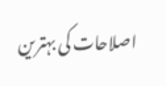اصلاحات کی بہترین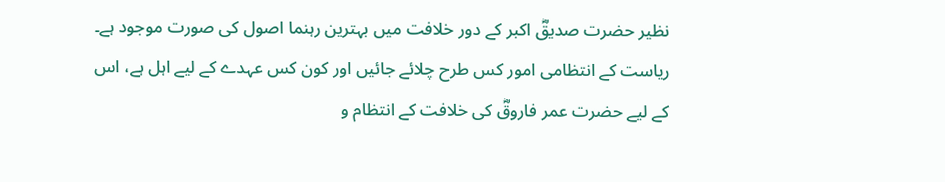نظیر حضرت صدیقؓ اکبر کے دور خلافت میں بہترین رہنما اصول کی صورت موجود ہے۔ ریاست کے انتظامی امور کس طرح چلائے جائیں اور کون کس عہدے کے لیے اہل ہے، اس کے لیے حضرت عمر فاروقؓ کی خلافت کے انتظام و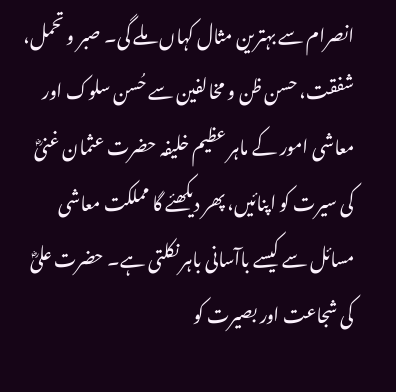انصرام سے بہترین مثال کہاں ملے گی۔ صبر و تحمل، شفقت، حسن ظن و مخالفین سے حُسن سلوک اور معاشی امور کے ماہر عظیم خلیفہ حضرت عثمان غنیؓ کی سیرت کو اپنائیں، پھر دیکھئے گا مملکت معاشی مسائل سے کیسے باآسانی باہر نکلتی ہے۔ حضرت علیؓ کی شجاعت اور بصیرت کو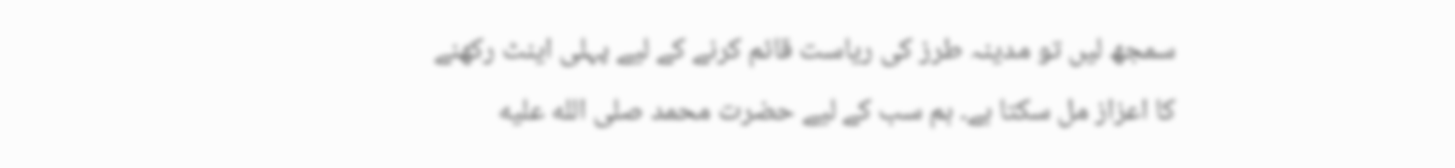سمجھ لیں تو مدینہ طرز کی ریاست قائم کرنے کے لیے پہلی اینٹ رکھنے کا اعزاز مل سکتا ہے۔ ہم سب کے لیے حضرت محمد صلى الله عليه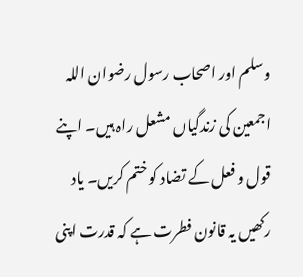وسلم اور اصحاب رسول رضوان اللہ اجمعین کی زندگیاں مشعل راہ ہیں۔ اپنے قول و فعل کے تضاد کو ختم کریں۔ یاد رکھیں یہ قانون فطرت ہے کہ قدرت اپنی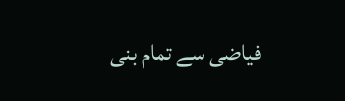فیاضی سے تمام بنی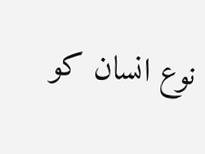نوع انسان کو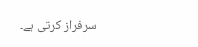سرفراز کرتی ہے۔